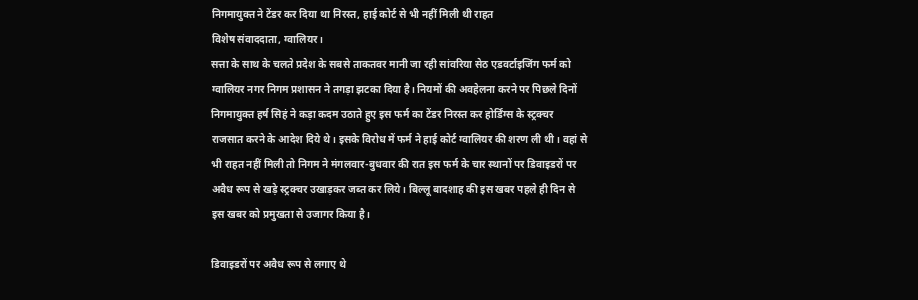निगमायुक्त ने टेंडर कर दिया था निरस्त, हाई कोर्ट से भी नहीं मिली थी राहत
विशेष संवाददाता, ग्वालियर।
सत्ता के साथ के चलते प्रदेश के सबसे ताकतवर मानी जा रही सांवरिया सेठ एडवर्टाइजिंग फर्म को ग्वालियर नगर निगम प्रशासन ने तगड़ा झटका दिया है। नियमों की अवहेलना करने पर पिछले दिनों निगमायुक्त हर्ष सिहं ने कड़ा कदम उठाते हुए इस फर्म का टेंडर निरस्त कर होर्डिंग्स के स्ट्रक्चर राजसात करने के आदेश दिये थे। इसके विरोध में फर्म ने हाई कोर्ट ग्वालियर की शरण ली थी। वहां से भी राहत नहीं मिली तो निगम ने मंगलवार-बुधवार की रात इस फर्म के चार स्थानों पर डिवाइडरों पर अवैध रूप से खड़े स्ट्रक्चर उखाड़कर जब्त कर लिये। बिल्लू बादशाह की इस खबर पहले ही दिन से इस खबर को प्रमुखता से उजागर किया है।

डिवाइडरों पर अवैध रूप से लगाए थे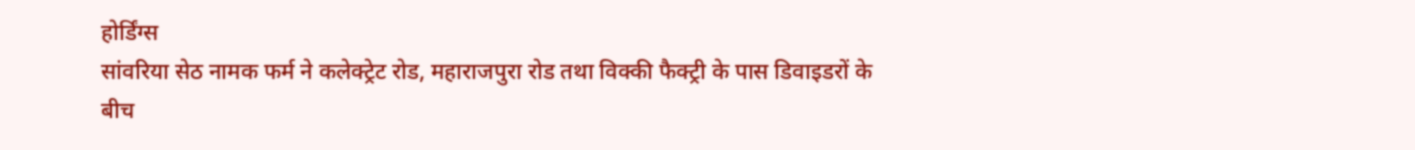होर्डिंग्स
सांवरिया सेठ नामक फर्म ने कलेक्ट्रेट रोड, महाराजपुरा रोड तथा विक्की फैक्ट्री के पास डिवाइडरों के बीच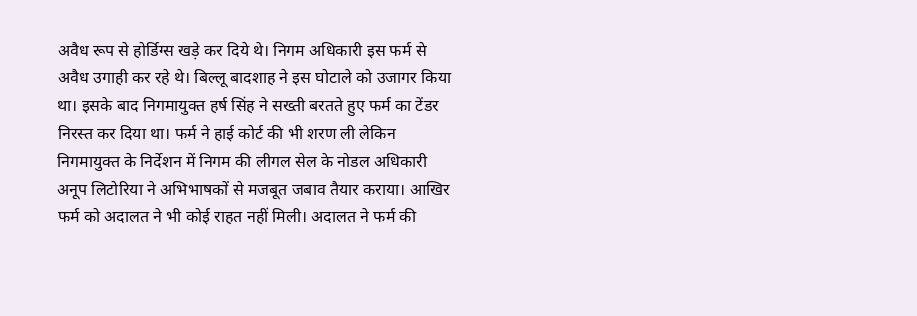अवैध रूप से होर्डिग्स खड़े कर दिये थे। निगम अधिकारी इस फर्म से अवैध उगाही कर रहे थे। बिल्लू बादशाह ने इस घोटाले को उजागर किया था। इसके बाद निगमायुक्त हर्ष सिंह ने सख्ती बरतते हुए फर्म का टेंडर निरस्त कर दिया था। फर्म ने हाई कोर्ट की भी शरण ली लेकिन निगमायुक्त के निर्देशन में निगम की लीगल सेल के नोडल अधिकारी अनूप लिटोरिया ने अभिभाषकों से मजबूत जबाव तैयार कराया। आखिर फर्म को अदालत ने भी कोई राहत नहीं मिली। अदालत ने फर्म की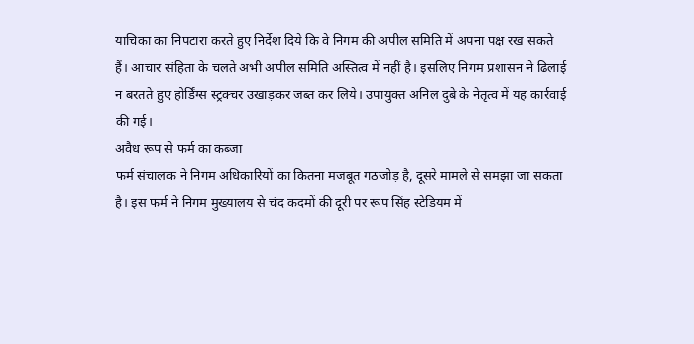याचिका का निपटारा करते हुए निर्देश दिये कि वे निगम की अपील समिति में अपना पक्ष रख सकते हैं। आचार संहिता के चलते अभी अपील समिति अस्तित्व में नहीं है। इसलिए निगम प्रशासन ने ढिलाई न बरतते हुए होर्डिंग्स स्ट्रक्चर उखाड़कर जब्त कर लिये। उपायुक्त अनिल दुबे के नेतृत्व में यह कार्रवाई की गई।
अवैध रूप से फर्म का कब्जा
फर्म संचालक ने निगम अधिकारियों का कितना मजबूत गठजोड़ है, दूसरे मामले से समझा जा सकता है। इस फर्म ने निगम मुख्यालय से चंद कदमों की दूरी पर रूप सिंह स्टेडियम में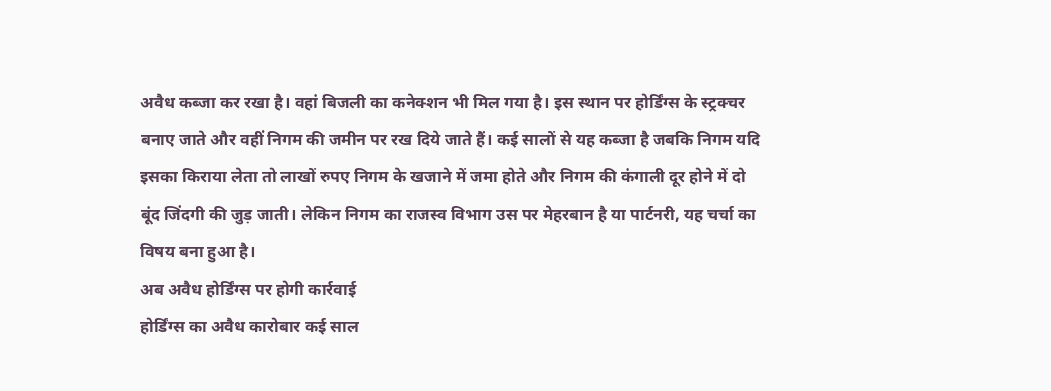अवैध कब्जा कर रखा है। वहां बिजली का कनेक्शन भी मिल गया है। इस स्थान पर होर्डिंग्स के स्ट्रक्चर बनाए जाते और वहीं निगम की जमीन पर रख दिये जाते हैं। कई सालों से यह कब्जा है जबकि निगम यदि इसका किराया लेता तो लाखों रुपए निगम के खजाने में जमा होते और निगम की कंगाली दूर होने में दो बूंद जिंदगी की जुड़ जाती। लेकिन निगम का राजस्व विभाग उस पर मेहरबान है या पार्टनरी, यह चर्चा का विषय बना हुआ है।
अब अवैध होर्डिंग्स पर होगी कार्रवाई
होर्डिंग्स का अवैध कारोबार कई साल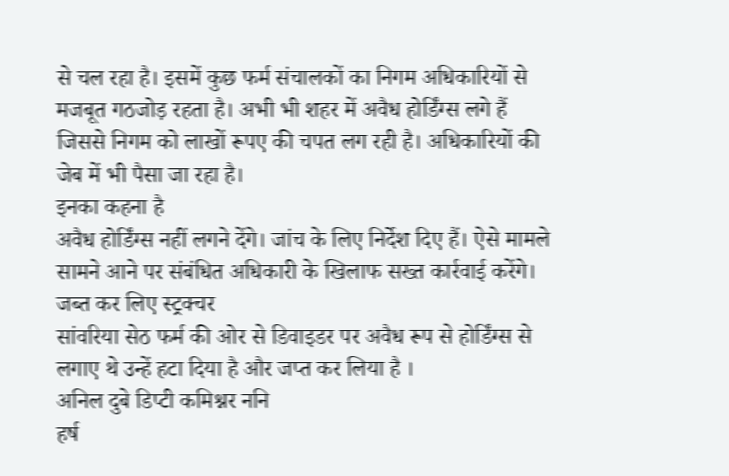से चल रहा है। इसमें कुछ फर्म संचालकों का निगम अधिकारियों से मजबूत गठजोड़ रहता है। अभी भी शहर में अवैध होर्डिंग्स लगे हैं जिससे निगम को लाखों रूपए की चपत लग रही है। अधिकारियों की जेब में भी पैसा जा रहा है।
इनका कहना है
अवैध होर्डिंग्स नहीं लगने देंगे। जांच के लिए निर्देश दिए हैं। ऐसे मामले सामने आने पर संबंधित अधिकारी के खिलाफ सख्त कार्रवाई करेंगे।
जब्त कर लिए स्ट्रक्चर
सांवरिया सेठ फर्म की ओर से डिवाइडर पर अवैध रूप से होर्डिंग्स से लगाए थे उन्हें हटा दिया है और जप्त कर लिया है ।
अनिल दुबे डिप्टी कमिश्नर ननि
हर्ष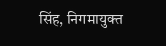सिंह, निगमायुक्त